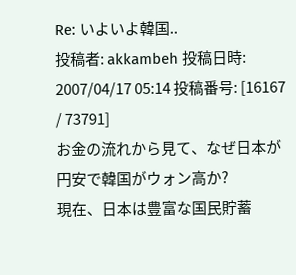Re: いよいよ韓国..
投稿者: akkambeh 投稿日時: 2007/04/17 05:14 投稿番号: [16167 / 73791]
お金の流れから見て、なぜ日本が円安で韓国がウォン高か?
現在、日本は豊富な国民貯蓄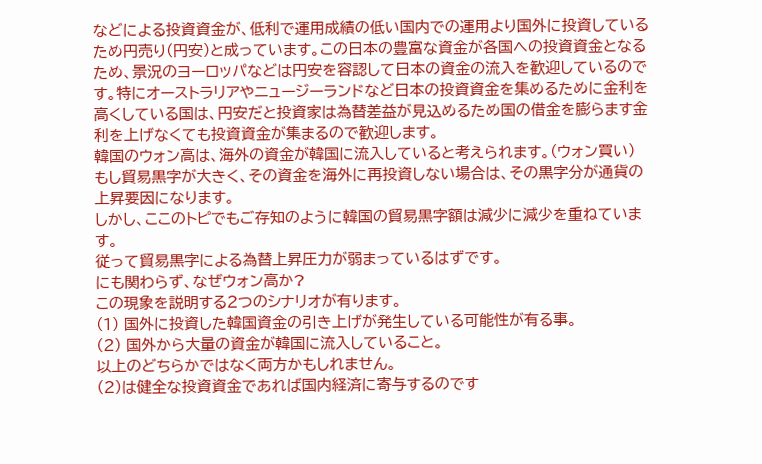などによる投資資金が、低利で運用成績の低い国内での運用より国外に投資しているため円売り(円安)と成っています。この日本の豊富な資金が各国への投資資金となるため、景況のヨーロッパなどは円安を容認して日本の資金の流入を歓迎しているのです。特にオーストラリアやニュージーランドなど日本の投資資金を集めるために金利を高くしている国は、円安だと投資家は為替差益が見込めるため国の借金を膨らます金利を上げなくても投資資金が集まるので歓迎します。
韓国のウォン高は、海外の資金が韓国に流入していると考えられます。(ウォン買い)
もし貿易黒字が大きく、その資金を海外に再投資しない場合は、その黒字分が通貨の上昇要因になります。
しかし、ここのトピでもご存知のように韓国の貿易黒字額は減少に減少を重ねています。
従って貿易黒字による為替上昇圧力が弱まっているはずです。
にも関わらず、なぜウォン高か?
この現象を説明する2つのシナリオが有ります。
(1) 国外に投資した韓国資金の引き上げが発生している可能性が有る事。
(2) 国外から大量の資金が韓国に流入していること。
以上のどちらかではなく両方かもしれません。
(2)は健全な投資資金であれば国内経済に寄与するのです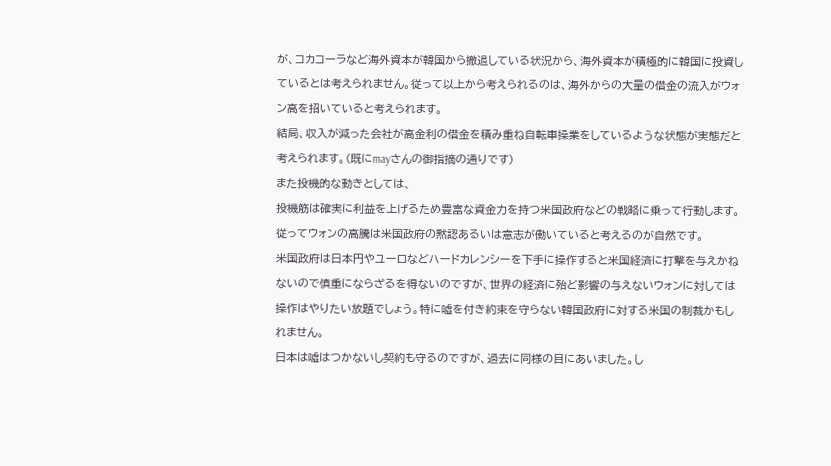が、コカコーラなど海外資本が韓国から撤退している状況から、海外資本が積極的に韓国に投資しているとは考えられません。従って以上から考えられるのは、海外からの大量の借金の流入がウォン高を招いていると考えられます。
結局、収入が減った会社が高金利の借金を積み重ね自転車操業をしているような状態が実態だと考えられます。(既にmayさんの御指摘の通りです)
また投機的な動きとしては、
投機筋は確実に利益を上げるため豊富な資金力を持つ米国政府などの戦略に乗って行動します。従ってウォンの高騰は米国政府の黙認あるいは意志が働いていると考えるのが自然です。
米国政府は日本円やユーロなどハードカレンシーを下手に操作すると米国経済に打撃を与えかねないので慎重にならざるを得ないのですが、世界の経済に殆ど影響の与えないウォンに対しては操作はやりたい放題でしょう。特に嘘を付き約束を守らない韓国政府に対する米国の制裁かもしれません。
日本は嘘はつかないし契約も守るのですが、過去に同様の目にあいました。し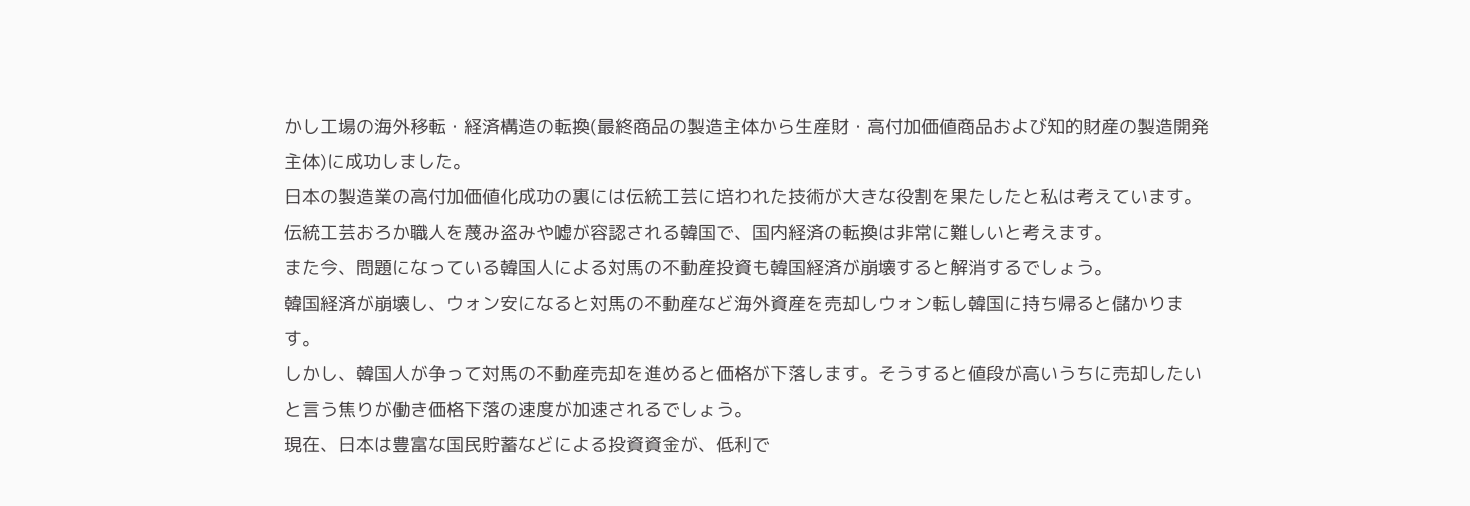かし工場の海外移転・経済構造の転換(最終商品の製造主体から生産財・高付加価値商品および知的財産の製造開発主体)に成功しました。
日本の製造業の高付加価値化成功の裏には伝統工芸に培われた技術が大きな役割を果たしたと私は考えています。
伝統工芸おろか職人を蔑み盗みや嘘が容認される韓国で、国内経済の転換は非常に難しいと考えます。
また今、問題になっている韓国人による対馬の不動産投資も韓国経済が崩壊すると解消するでしょう。
韓国経済が崩壊し、ウォン安になると対馬の不動産など海外資産を売却しウォン転し韓国に持ち帰ると儲かります。
しかし、韓国人が争って対馬の不動産売却を進めると価格が下落します。そうすると値段が高いうちに売却したいと言う焦りが働き価格下落の速度が加速されるでしょう。
現在、日本は豊富な国民貯蓄などによる投資資金が、低利で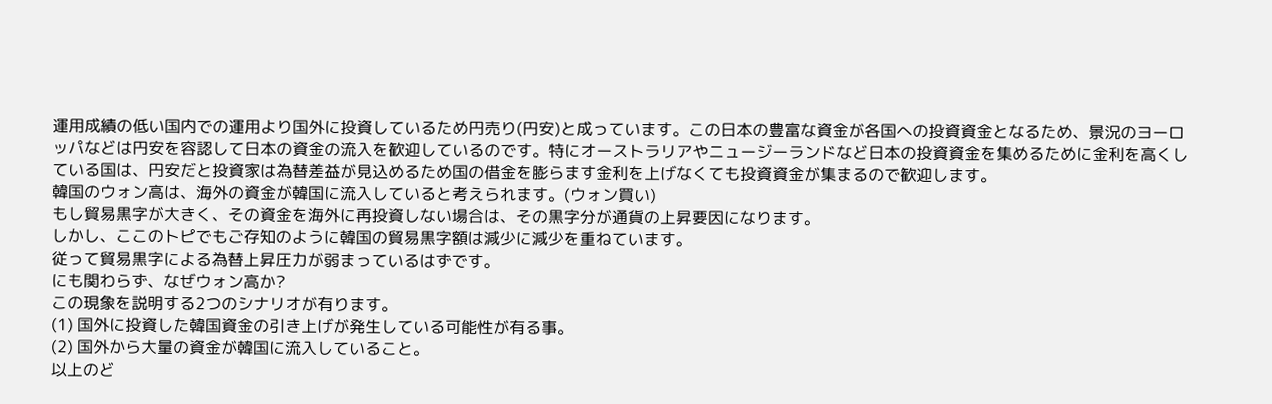運用成績の低い国内での運用より国外に投資しているため円売り(円安)と成っています。この日本の豊富な資金が各国への投資資金となるため、景況のヨーロッパなどは円安を容認して日本の資金の流入を歓迎しているのです。特にオーストラリアやニュージーランドなど日本の投資資金を集めるために金利を高くしている国は、円安だと投資家は為替差益が見込めるため国の借金を膨らます金利を上げなくても投資資金が集まるので歓迎します。
韓国のウォン高は、海外の資金が韓国に流入していると考えられます。(ウォン買い)
もし貿易黒字が大きく、その資金を海外に再投資しない場合は、その黒字分が通貨の上昇要因になります。
しかし、ここのトピでもご存知のように韓国の貿易黒字額は減少に減少を重ねています。
従って貿易黒字による為替上昇圧力が弱まっているはずです。
にも関わらず、なぜウォン高か?
この現象を説明する2つのシナリオが有ります。
(1) 国外に投資した韓国資金の引き上げが発生している可能性が有る事。
(2) 国外から大量の資金が韓国に流入していること。
以上のど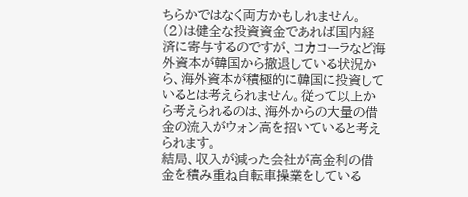ちらかではなく両方かもしれません。
(2)は健全な投資資金であれば国内経済に寄与するのですが、コカコーラなど海外資本が韓国から撤退している状況から、海外資本が積極的に韓国に投資しているとは考えられません。従って以上から考えられるのは、海外からの大量の借金の流入がウォン高を招いていると考えられます。
結局、収入が減った会社が高金利の借金を積み重ね自転車操業をしている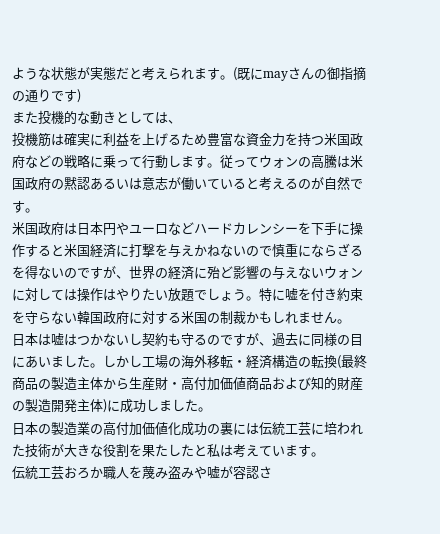ような状態が実態だと考えられます。(既にmayさんの御指摘の通りです)
また投機的な動きとしては、
投機筋は確実に利益を上げるため豊富な資金力を持つ米国政府などの戦略に乗って行動します。従ってウォンの高騰は米国政府の黙認あるいは意志が働いていると考えるのが自然です。
米国政府は日本円やユーロなどハードカレンシーを下手に操作すると米国経済に打撃を与えかねないので慎重にならざるを得ないのですが、世界の経済に殆ど影響の与えないウォンに対しては操作はやりたい放題でしょう。特に嘘を付き約束を守らない韓国政府に対する米国の制裁かもしれません。
日本は嘘はつかないし契約も守るのですが、過去に同様の目にあいました。しかし工場の海外移転・経済構造の転換(最終商品の製造主体から生産財・高付加価値商品および知的財産の製造開発主体)に成功しました。
日本の製造業の高付加価値化成功の裏には伝統工芸に培われた技術が大きな役割を果たしたと私は考えています。
伝統工芸おろか職人を蔑み盗みや嘘が容認さ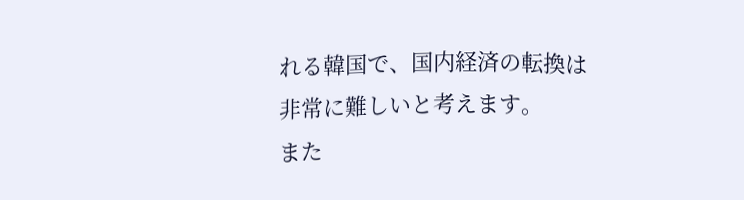れる韓国で、国内経済の転換は非常に難しいと考えます。
また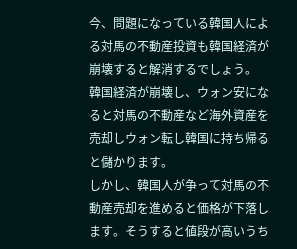今、問題になっている韓国人による対馬の不動産投資も韓国経済が崩壊すると解消するでしょう。
韓国経済が崩壊し、ウォン安になると対馬の不動産など海外資産を売却しウォン転し韓国に持ち帰ると儲かります。
しかし、韓国人が争って対馬の不動産売却を進めると価格が下落します。そうすると値段が高いうち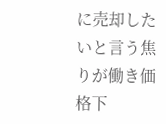に売却したいと言う焦りが働き価格下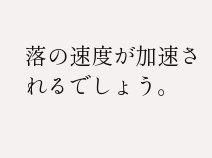落の速度が加速されるでしょう。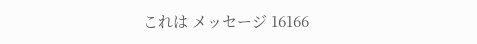これは メッセージ 16166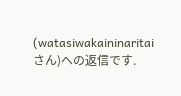(watasiwakaininaritai さん)への返信です.